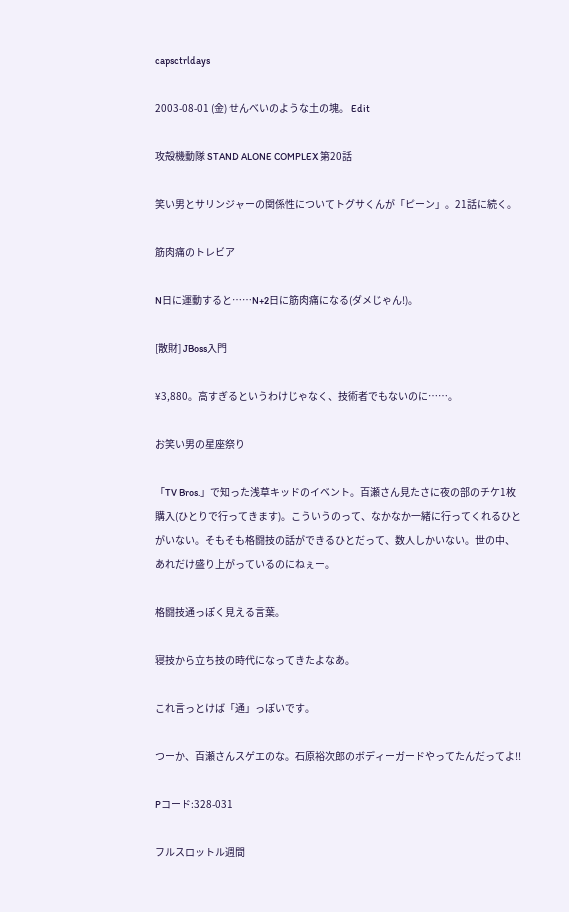capsctrldays

2003-08-01 (金) せんべいのような土の塊。 Edit

攻殻機動隊 STAND ALONE COMPLEX 第20話

笑い男とサリンジャーの関係性についてトグサくんが「ピーン」。21話に続く。

筋肉痛のトレビア

N日に運動すると……N+2日に筋肉痛になる(ダメじゃん!)。

[散財] JBoss入門

¥3,880。高すぎるというわけじゃなく、技術者でもないのに……。

お笑い男の星座祭り

「TV Bros.」で知った浅草キッドのイベント。百瀬さん見たさに夜の部のチケ1枚購入(ひとりで行ってきます)。こういうのって、なかなか一緒に行ってくれるひとがいない。そもそも格闘技の話ができるひとだって、数人しかいない。世の中、あれだけ盛り上がっているのにねぇー。

格闘技通っぽく見える言葉。

寝技から立ち技の時代になってきたよなあ。

これ言っとけば「通」っぽいです。

つーか、百瀬さんスゲエのな。石原裕次郎のボディーガードやってたんだってよ!!

Pコード:328-031

フルスロットル週間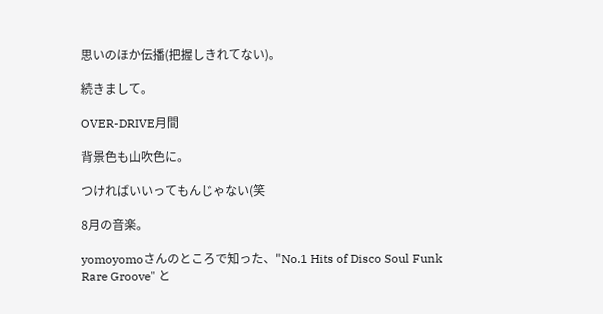思いのほか伝播(把握しきれてない)。

続きまして。

OVER-DRIVE月間

背景色も山吹色に。

つければいいってもんじゃない(笑

8月の音楽。

yomoyomoさんのところで知った、"No.1 Hits of Disco Soul Funk Rare Groove" と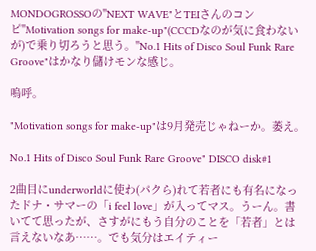MONDOGROSSOの"NEXT WAVE"とTEIさんのコンピ"Motivation songs for make-up"(CCCDなのが気に食わないが)で乗り切ろうと思う。"No.1 Hits of Disco Soul Funk Rare Groove"はかなり儲けモンな感じ。

嗚呼。

"Motivation songs for make-up"は9月発売じゃねーか。萎え。

No.1 Hits of Disco Soul Funk Rare Groove" DISCO disk#1

2曲目にunderworldに使わ(パクら)れて若者にも有名になったドナ・サマーの「i feel love」が入ってマス。うーん。書いてて思ったが、さすがにもう自分のことを「若者」とは言えないなあ……。でも気分はエイティー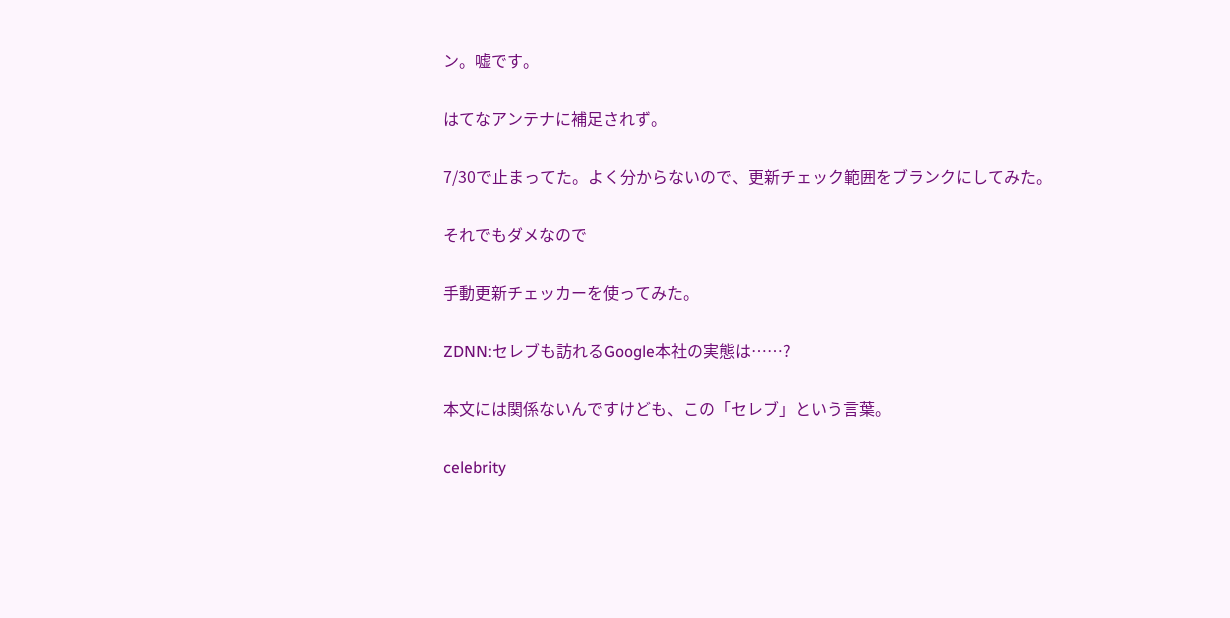ン。嘘です。

はてなアンテナに補足されず。

7/30で止まってた。よく分からないので、更新チェック範囲をブランクにしてみた。

それでもダメなので

手動更新チェッカーを使ってみた。

ZDNN:セレブも訪れるGoogle本社の実態は……?

本文には関係ないんですけども、この「セレブ」という言葉。

celebrity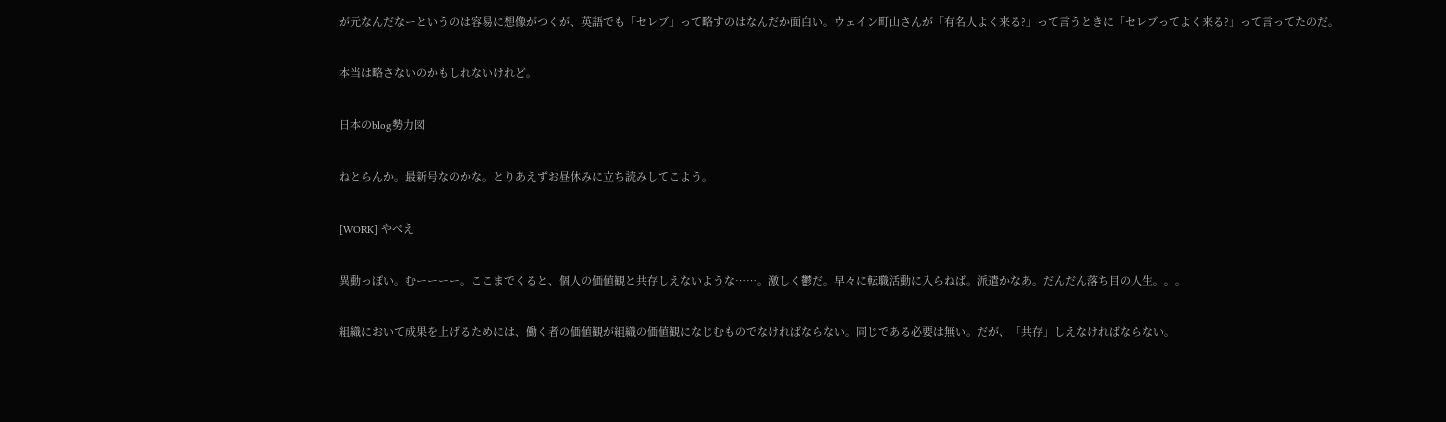が元なんだなーというのは容易に想像がつくが、英語でも「セレブ」って略すのはなんだか面白い。ウェイン町山さんが「有名人よく来る?」って言うときに「セレブってよく来る?」って言ってたのだ。

本当は略さないのかもしれないけれど。

日本のblog勢力図

ねとらんか。最新号なのかな。とりあえずお昼休みに立ち読みしてこよう。

[WORK] やべえ

異動っぽい。むーーーー。ここまでくると、個人の価値観と共存しえないような……。激しく鬱だ。早々に転職活動に入らねば。派遣かなあ。だんだん落ち目の人生。。。

組織において成果を上げるためには、働く者の価値観が組織の価値観になじむものでなければならない。同じである必要は無い。だが、「共存」しえなければならない。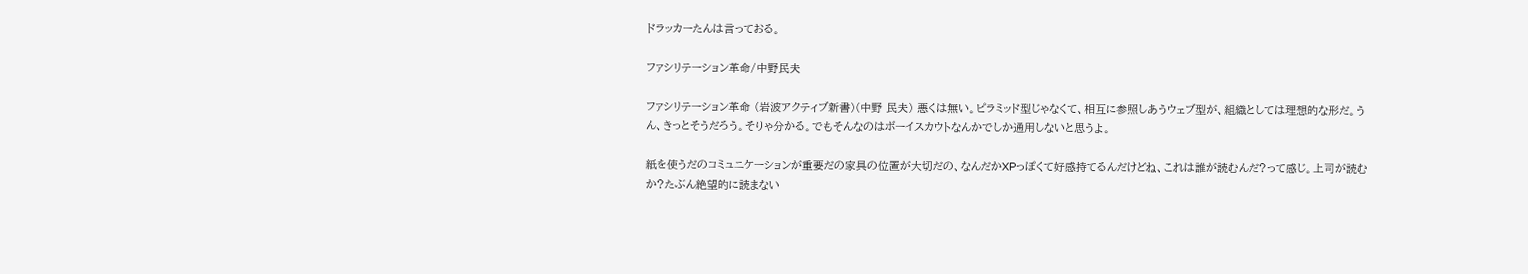ドラッカーたんは言っておる。

ファシリテーション革命/中野民夫

ファシリテーション革命 (岩波アクティブ新書)(中野 民夫) 悪くは無い。ピラミッド型じゃなくて、相互に参照しあうウェブ型が、組織としては理想的な形だ。うん、きっとそうだろう。そりゃ分かる。でもそんなのはボーイスカウトなんかでしか通用しないと思うよ。

紙を使うだのコミュニケーションが重要だの家具の位置が大切だの、なんだかXPっぽくて好感持てるんだけどね、これは誰が読むんだ?って感じ。上司が読むか?たぶん絶望的に読まない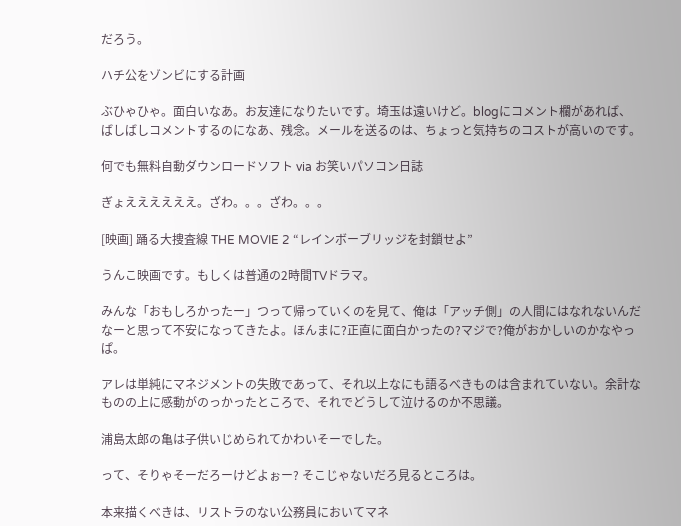だろう。

ハチ公をゾンビにする計画

ぶひゃひゃ。面白いなあ。お友達になりたいです。埼玉は遠いけど。blogにコメント欄があれば、ばしばしコメントするのになあ、残念。メールを送るのは、ちょっと気持ちのコストが高いのです。

何でも無料自動ダウンロードソフト via お笑いパソコン日誌

ぎょええええええ。ざわ。。。ざわ。。。

[映画] 踊る大捜査線 THE MOVIE 2 “レインボーブリッジを封鎖せよ”

うんこ映画です。もしくは普通の2時間TVドラマ。

みんな「おもしろかったー」つって帰っていくのを見て、俺は「アッチ側」の人間にはなれないんだなーと思って不安になってきたよ。ほんまに?正直に面白かったの?マジで?俺がおかしいのかなやっぱ。

アレは単純にマネジメントの失敗であって、それ以上なにも語るべきものは含まれていない。余計なものの上に感動がのっかったところで、それでどうして泣けるのか不思議。

浦島太郎の亀は子供いじめられてかわいそーでした。

って、そりゃそーだろーけどよぉー? そこじゃないだろ見るところは。

本来描くべきは、リストラのない公務員においてマネ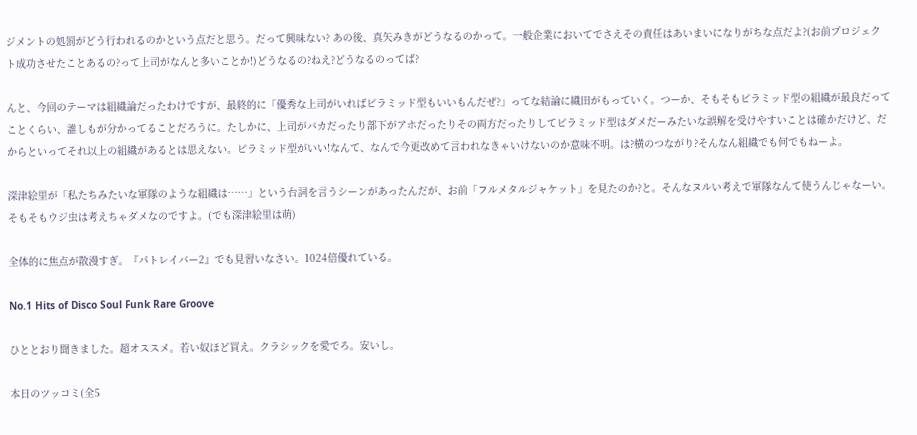ジメントの処罰がどう行われるのかという点だと思う。だって興味ない? あの後、真矢みきがどうなるのかって。一般企業においてでさえその責任はあいまいになりがちな点だよ?(お前プロジェクト成功させたことあるの?って上司がなんと多いことか!)どうなるの?ねえ?どうなるのってば?

んと、今回のテーマは組織論だったわけですが、最終的に「優秀な上司がいればピラミッド型もいいもんだぜ?」ってな結論に織田がもっていく。つーか、そもそもピラミッド型の組織が最良だってことくらい、誰しもが分かってることだろうに。たしかに、上司がバカだったり部下がアホだったりその両方だったりしてピラミッド型はダメだーみたいな誤解を受けやすいことは確かだけど、だからといってそれ以上の組織があるとは思えない。ピラミッド型がいい!なんて、なんで今更改めて言われなきゃいけないのか意味不明。は?横のつながり?そんなん組織でも何でもねーよ。

深津絵里が「私たちみたいな軍隊のような組織は……」という台詞を言うシーンがあったんだが、お前「フルメタルジャケット」を見たのか?と。そんなヌルい考えで軍隊なんて使うんじゃなーい。そもそもウジ虫は考えちゃダメなのですよ。(でも深津絵里は萌)

全体的に焦点が散漫すぎ。『パトレイバー2』でも見習いなさい。1024倍優れている。

No.1 Hits of Disco Soul Funk Rare Groove

ひととおり聞きました。超オススメ。若い奴ほど買え。クラシックを愛でろ。安いし。

本日のツッコミ(全5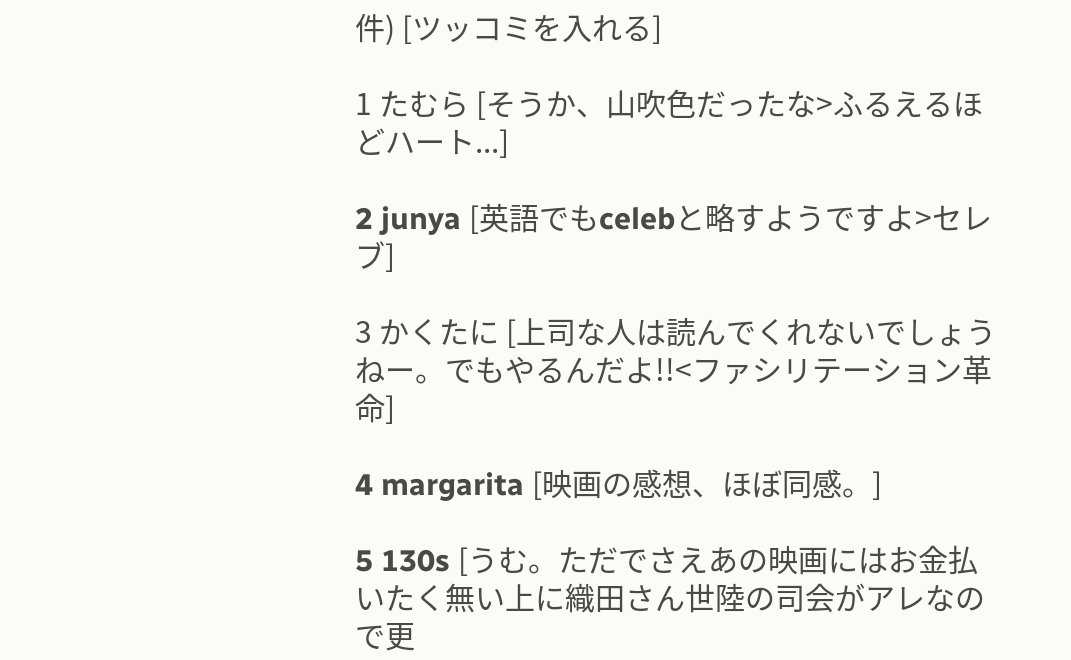件) [ツッコミを入れる]

1 たむら [そうか、山吹色だったな>ふるえるほどハート...]

2 junya [英語でもcelebと略すようですよ>セレブ]

3 かくたに [上司な人は読んでくれないでしょうねー。でもやるんだよ!!<ファシリテーション革命]

4 margarita [映画の感想、ほぼ同感。]

5 130s [うむ。ただでさえあの映画にはお金払いたく無い上に織田さん世陸の司会がアレなので更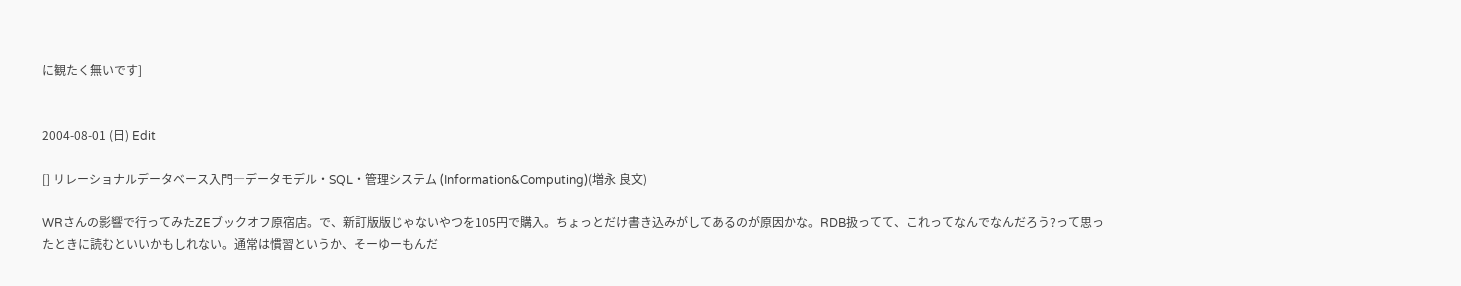に観たく無いです]


2004-08-01 (日) Edit

[] リレーショナルデータベース入門―データモデル・SQL・管理システム (Information&Computing)(増永 良文)

WRさんの影響で行ってみたZEブックオフ原宿店。で、新訂版版じゃないやつを105円で購入。ちょっとだけ書き込みがしてあるのが原因かな。RDB扱ってて、これってなんでなんだろう?って思ったときに読むといいかもしれない。通常は慣習というか、そーゆーもんだ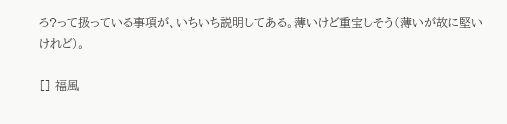ろ?って扱っている事項が、いちいち説明してある。薄いけど重宝しそう(薄いが故に堅いけれど)。

[] 福風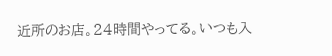近所のお店。24時間やってる。いつも入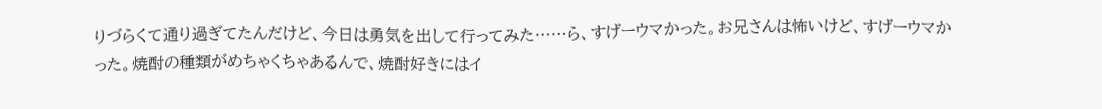りづらくて通り過ぎてたんだけど、今日は勇気を出して行ってみた……ら、すげーウマかった。お兄さんは怖いけど、すげーウマかった。焼酎の種類がめちゃくちゃあるんで、焼酎好きにはイ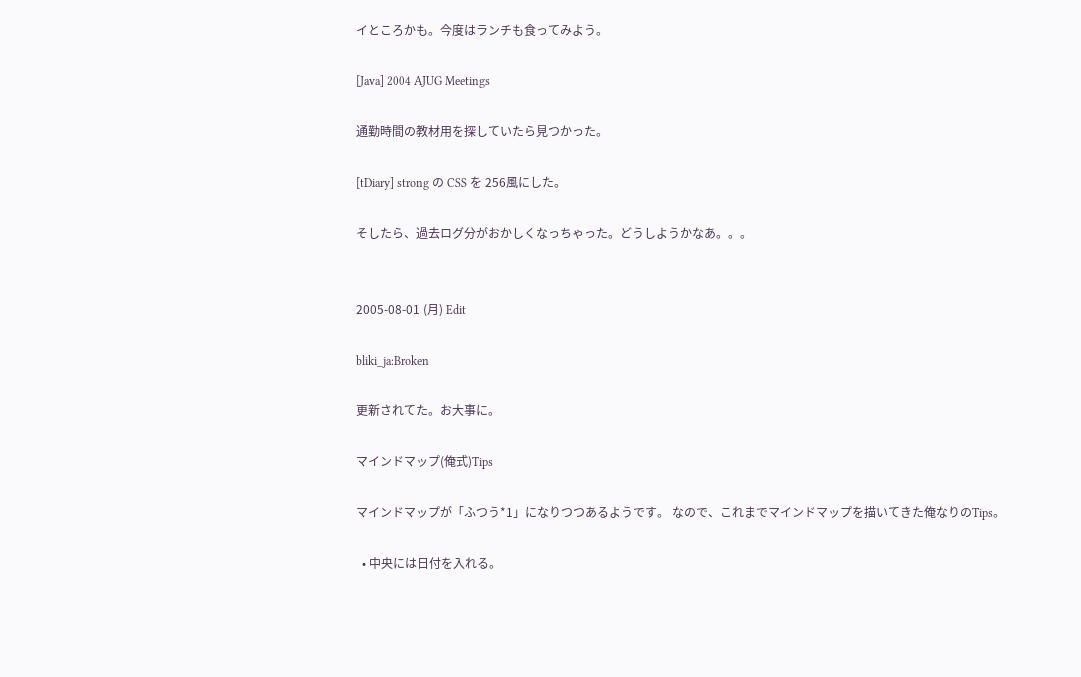イところかも。今度はランチも食ってみよう。

[Java] 2004 AJUG Meetings

通勤時間の教材用を探していたら見つかった。

[tDiary] strong の CSS を 256風にした。

そしたら、過去ログ分がおかしくなっちゃった。どうしようかなあ。。。


2005-08-01 (月) Edit

bliki_ja:Broken

更新されてた。お大事に。

マインドマップ(俺式)Tips

マインドマップが「ふつう*1」になりつつあるようです。 なので、これまでマインドマップを描いてきた俺なりのTips。

  • 中央には日付を入れる。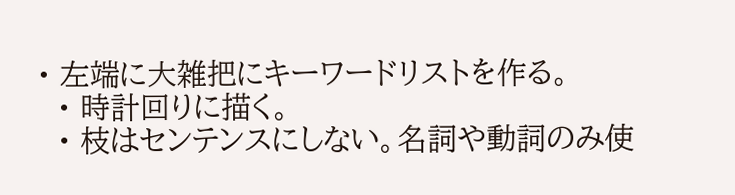• 左端に大雑把にキーワードリストを作る。
  • 時計回りに描く。
  • 枝はセンテンスにしない。名詞や動詞のみ使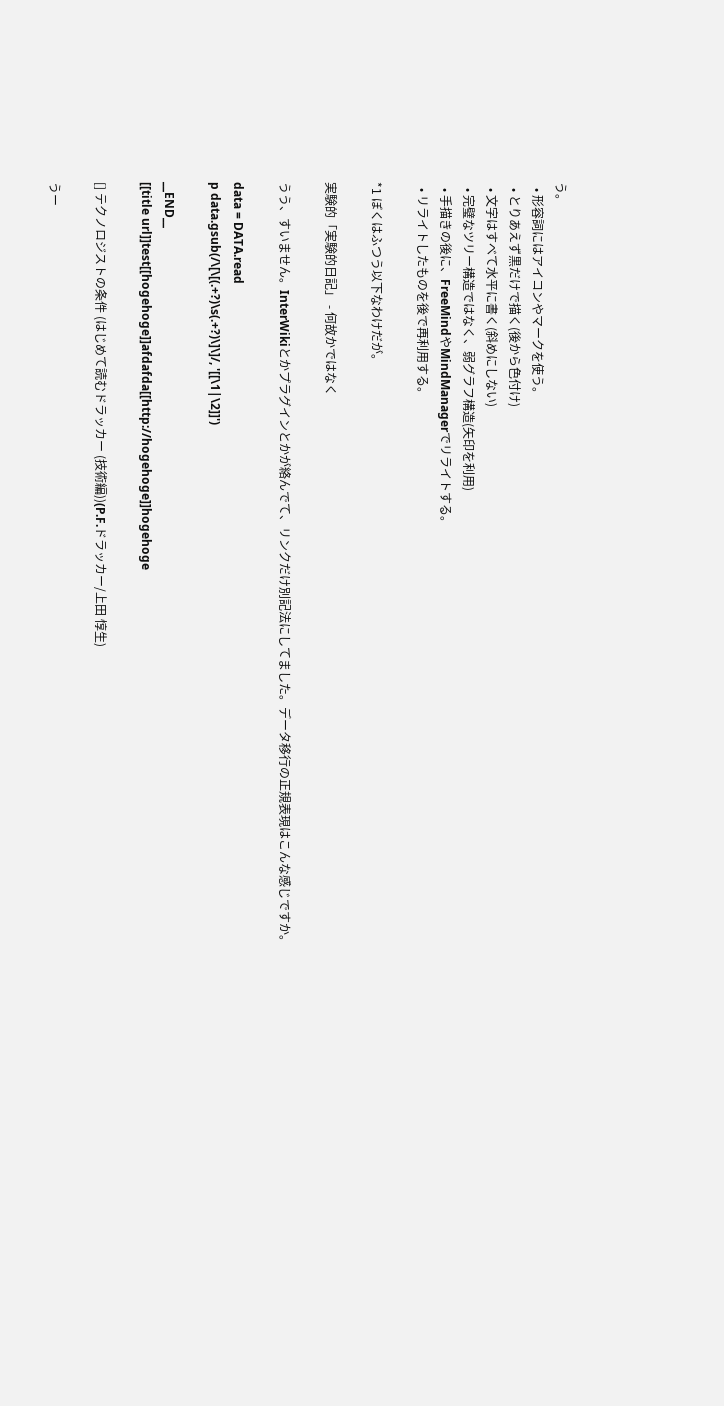う。
  • 形容詞にはアイコンやマークを使う。
  • とりあえず黒だけで描く(後から色付け)
  • 文字はすべて水平に書く(斜めにしない)
  • 完璧なツリー構造ではなく、弱グラフ構造(矢印を利用)
  • 手描きの後に、FreeMindやMindManagerでリライトする。
  • リライトしたものを後で再利用する。

*1 ぼくはふつう以下なわけだが。

実験的「実験的日記」 - 何故かではなく

うう、すいません。InterWikiとかプラグインとかが絡んでて、リンクだけ別記法にしてました。データ移行の正規表現はこんな感じですか。

data = DATA.read
p data.gsub(/\[\[(.+?)\s(.+?)\]\]/, '[[\1|\2]]')

__END__
[[title url]]test[[hogehoge]]afdafda[[http://hogehoge]]hogehoge

[] テクノロジストの条件 (はじめて読むドラッカー (技術編))(P.F.ドラッカー/上田 惇生)

うー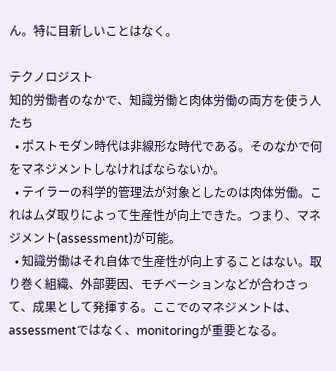ん。特に目新しいことはなく。

テクノロジスト
知的労働者のなかで、知識労働と肉体労働の両方を使う人たち
  • ポストモダン時代は非線形な時代である。そのなかで何をマネジメントしなければならないか。
  • テイラーの科学的管理法が対象としたのは肉体労働。これはムダ取りによって生産性が向上できた。つまり、マネジメント(assessment)が可能。
  • 知識労働はそれ自体で生産性が向上することはない。取り巻く組織、外部要因、モチベーションなどが合わさって、成果として発揮する。ここでのマネジメントは、assessmentではなく、monitoringが重要となる。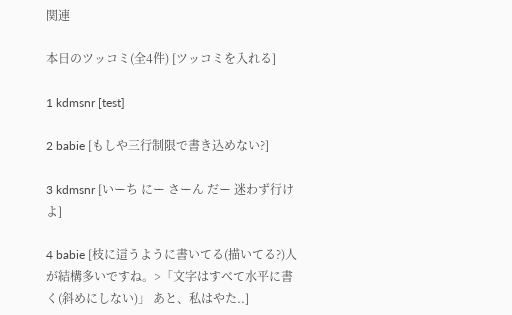関連

本日のツッコミ(全4件) [ツッコミを入れる]

1 kdmsnr [test]

2 babie [もしや三行制限で書き込めない?]

3 kdmsnr [いーち にー さーん だー 迷わず行けよ]

4 babie [枝に這うように書いてる(描いてる?)人が結構多いですね。>「文字はすべて水平に書く(斜めにしない)」 あと、私はやた..]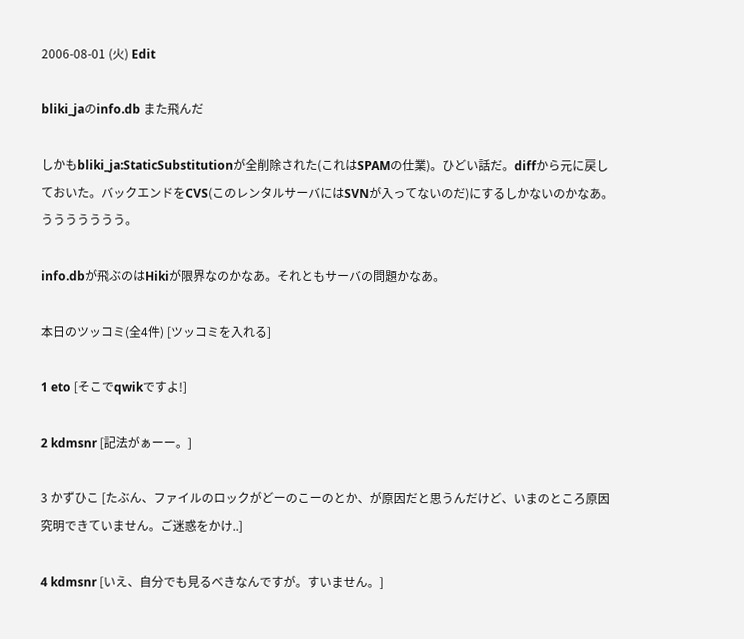2006-08-01 (火) Edit

bliki_jaのinfo.db また飛んだ

しかもbliki_ja:StaticSubstitutionが全削除された(これはSPAMの仕業)。ひどい話だ。diffから元に戻しておいた。バックエンドをCVS(このレンタルサーバにはSVNが入ってないのだ)にするしかないのかなあ。ううううううう。

info.dbが飛ぶのはHikiが限界なのかなあ。それともサーバの問題かなあ。

本日のツッコミ(全4件) [ツッコミを入れる]

1 eto [そこでqwikですよ!]

2 kdmsnr [記法がぁーー。]

3 かずひこ [たぶん、ファイルのロックがどーのこーのとか、が原因だと思うんだけど、いまのところ原因究明できていません。ご迷惑をかけ..]

4 kdmsnr [いえ、自分でも見るべきなんですが。すいません。]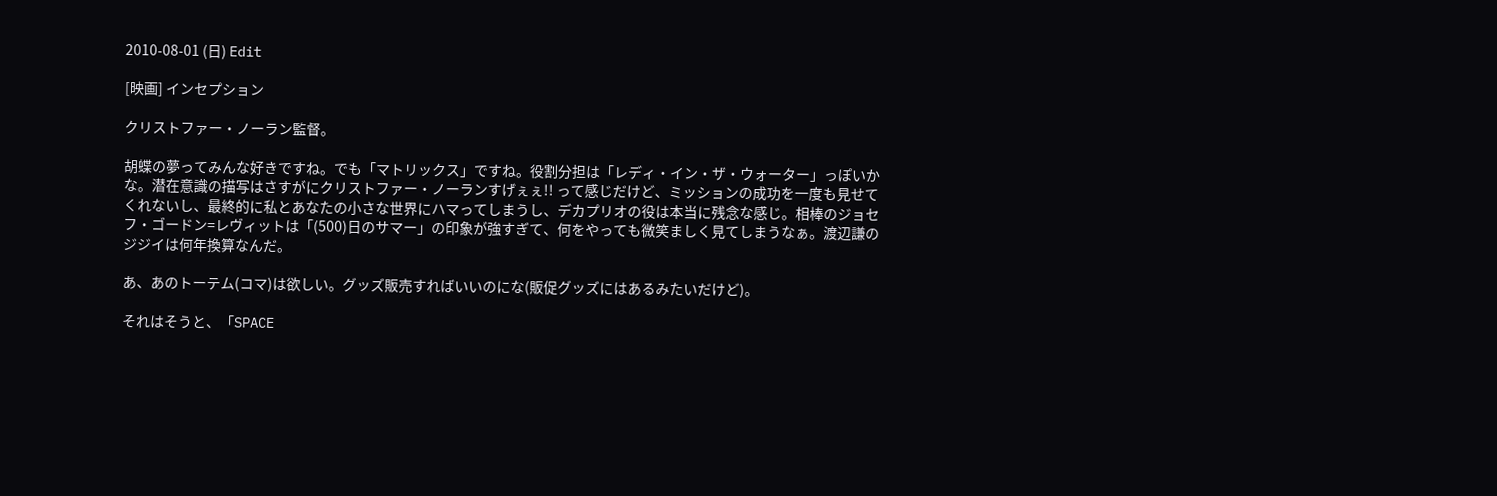2010-08-01 (日) Edit

[映画] インセプション

クリストファー・ノーラン監督。

胡蝶の夢ってみんな好きですね。でも「マトリックス」ですね。役割分担は「レディ・イン・ザ・ウォーター」っぽいかな。潜在意識の描写はさすがにクリストファー・ノーランすげぇぇ!! って感じだけど、ミッションの成功を一度も見せてくれないし、最終的に私とあなたの小さな世界にハマってしまうし、デカプリオの役は本当に残念な感じ。相棒のジョセフ・ゴードン=レヴィットは「(500)日のサマー」の印象が強すぎて、何をやっても微笑ましく見てしまうなぁ。渡辺謙のジジイは何年換算なんだ。

あ、あのトーテム(コマ)は欲しい。グッズ販売すればいいのにな(販促グッズにはあるみたいだけど)。

それはそうと、「SPACE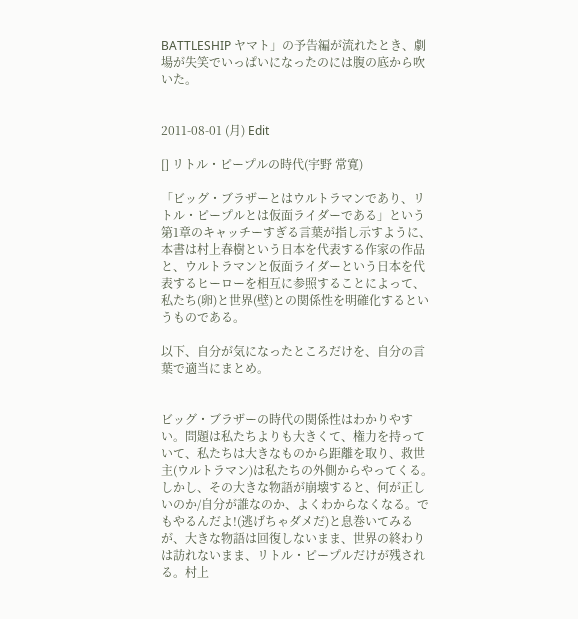BATTLESHIP ヤマト」の予告編が流れたとき、劇場が失笑でいっぱいになったのには腹の底から吹いた。


2011-08-01 (月) Edit

[] リトル・ピープルの時代(宇野 常寛)

「ビッグ・ブラザーとはウルトラマンであり、リトル・ピープルとは仮面ライダーである」という第1章のキャッチーすぎる言葉が指し示すように、本書は村上春樹という日本を代表する作家の作品と、ウルトラマンと仮面ライダーという日本を代表するヒーローを相互に参照することによって、私たち(卵)と世界(壁)との関係性を明確化するというものである。

以下、自分が気になったところだけを、自分の言葉で適当にまとめ。


ビッグ・ブラザーの時代の関係性はわかりやすい。問題は私たちよりも大きくて、権力を持っていて、私たちは大きなものから距離を取り、救世主(ウルトラマン)は私たちの外側からやってくる。しかし、その大きな物語が崩壊すると、何が正しいのか/自分が誰なのか、よくわからなくなる。でもやるんだよ!(逃げちゃダメだ)と息巻いてみるが、大きな物語は回復しないまま、世界の終わりは訪れないまま、リトル・ピープルだけが残される。村上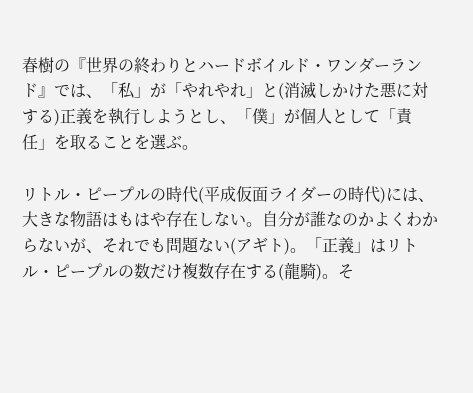春樹の『世界の終わりとハードボイルド・ワンダーランド』では、「私」が「やれやれ」と(消滅しかけた悪に対する)正義を執行しようとし、「僕」が個人として「責任」を取ることを選ぶ。

リトル・ピープルの時代(平成仮面ライダーの時代)には、大きな物語はもはや存在しない。自分が誰なのかよくわからないが、それでも問題ない(アギト)。「正義」はリトル・ピープルの数だけ複数存在する(龍騎)。そ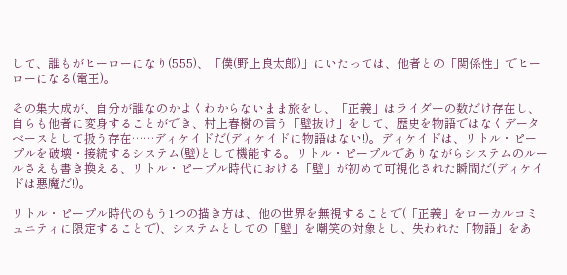して、誰もがヒーローになり(555)、「僕(野上良太郎)」にいたっては、他者との「関係性」でヒーローになる(電王)。

その集大成が、自分が誰なのかよくわからないまま旅をし、「正義」はライダーの数だけ存在し、自らも他者に変身することができ、村上春樹の言う「壁抜け」をして、歴史を物語ではなくデータベースとして扱う存在……ディケイドだ(ディケイドに物語はない!)。ディケイドは、リトル・ピープルを破壊・接続するシステム(壁)として機能する。リトル・ピープルでありながらシステムのルールさえも書き換える、リトル・ピープル時代における「壁」が初めて可視化された瞬間だ(ディケイドは悪魔だ!)。

リトル・ピープル時代のもう1つの描き方は、他の世界を無視することで(「正義」をローカルコミュニティに限定することで)、システムとしての「壁」を嘲笑の対象とし、失われた「物語」をあ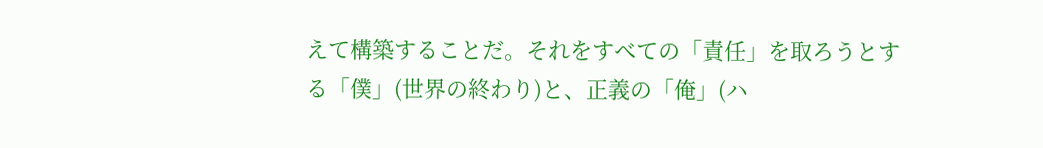えて構築することだ。それをすべての「責任」を取ろうとする「僕」(世界の終わり)と、正義の「俺」(ハ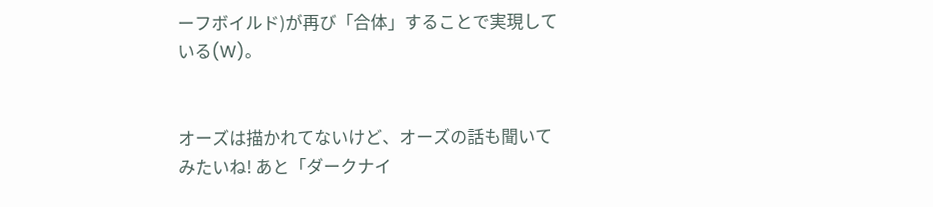ーフボイルド)が再び「合体」することで実現している(W)。


オーズは描かれてないけど、オーズの話も聞いてみたいね! あと「ダークナイ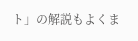ト」の解説もよくま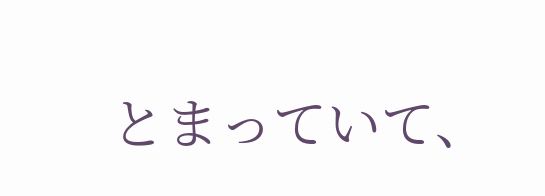とまっていて、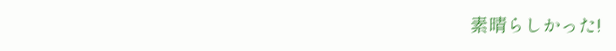素晴らしかった!